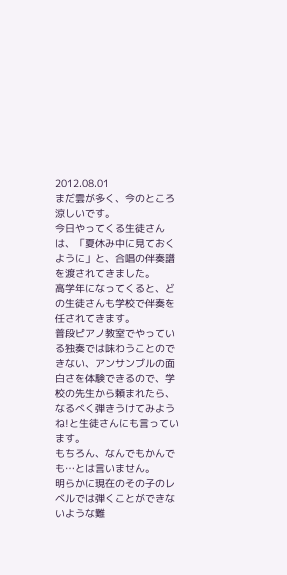2012.08.01
まだ雲が多く、今のところ涼しいです。
今日やってくる生徒さんは、「夏休み中に見ておくように」と、合唱の伴奏譜を渡されてきました。
高学年になってくると、どの生徒さんも学校で伴奏を任されてきます。
普段ピアノ教室でやっている独奏では味わうことのできない、アンサンブルの面白さを体験できるので、学校の先生から頼まれたら、なるべく弾きうけてみようね!と生徒さんにも言っています。
もちろん、なんでもかんでも…とは言いません。
明らかに現在のその子のレベルでは弾くことができないような難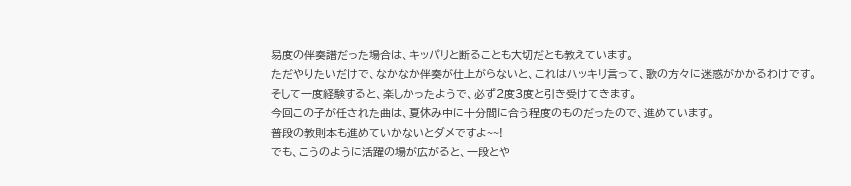易度の伴奏譜だった場合は、キッパリと断ることも大切だとも教えています。
ただやりたいだけで、なかなか伴奏が仕上がらないと、これはハッキリ言って、歌の方々に迷惑がかかるわけです。
そして一度経験すると、楽しかったようで、必ず2度3度と引き受けてきます。
今回この子が任された曲は、夏休み中に十分間に合う程度のものだったので、進めています。
普段の教則本も進めていかないとダメですよ~~!
でも、こうのように活躍の場が広がると、一段とや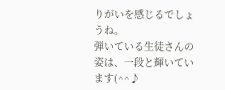りがいを感じるでしょうね。
弾いている生徒さんの姿は、一段と輝いています(^^♪